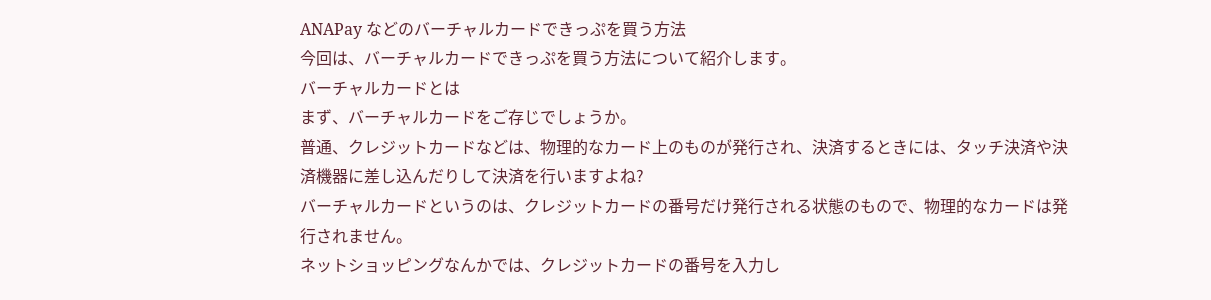ANAPay などのバーチャルカードできっぷを買う方法
今回は、バーチャルカードできっぷを買う方法について紹介します。
バーチャルカードとは
まず、バーチャルカードをご存じでしょうか。
普通、クレジットカードなどは、物理的なカード上のものが発行され、決済するときには、タッチ決済や決済機器に差し込んだりして決済を行いますよね?
バーチャルカードというのは、クレジットカードの番号だけ発行される状態のもので、物理的なカードは発行されません。
ネットショッピングなんかでは、クレジットカードの番号を入力し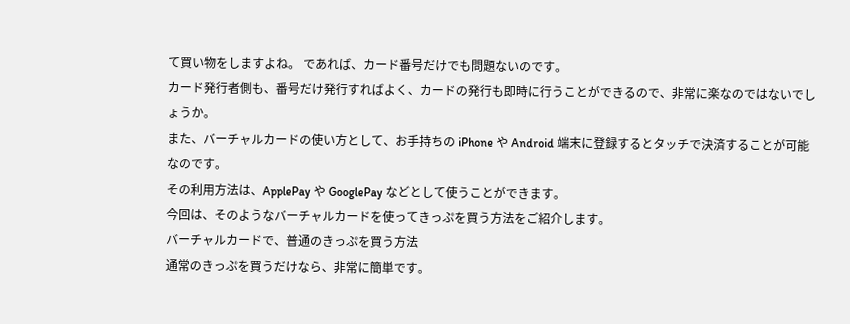て買い物をしますよね。 であれば、カード番号だけでも問題ないのです。
カード発行者側も、番号だけ発行すればよく、カードの発行も即時に行うことができるので、非常に楽なのではないでしょうか。
また、バーチャルカードの使い方として、お手持ちの iPhone や Android 端末に登録するとタッチで決済することが可能なのです。
その利用方法は、ApplePay や GooglePay などとして使うことができます。
今回は、そのようなバーチャルカードを使ってきっぷを買う方法をご紹介します。
バーチャルカードで、普通のきっぷを買う方法
通常のきっぷを買うだけなら、非常に簡単です。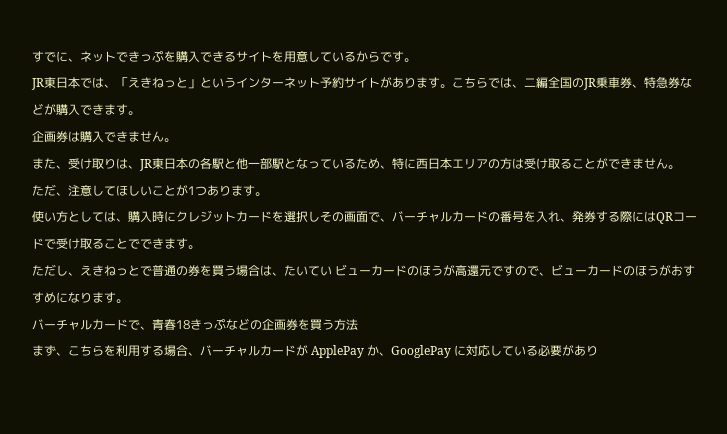すでに、ネットできっぷを購入できるサイトを用意しているからです。
JR東日本では、「えきねっと」というインターネット予約サイトがあります。こちらでは、二編全国のJR乗車券、特急券などが購入できます。
企画券は購入できません。
また、受け取りは、JR東日本の各駅と他一部駅となっているため、特に西日本エリアの方は受け取ることができません。
ただ、注意してほしいことが1つあります。
使い方としては、購入時にクレジットカードを選択しその画面で、バーチャルカードの番号を入れ、発券する際にはQRコードで受け取ることでできます。
ただし、えきねっとで普通の券を買う場合は、たいてい ビューカードのほうが高還元ですので、ビューカードのほうがおすすめになります。
バーチャルカードで、青春18きっぷなどの企画券を買う方法
まず、こちらを利用する場合、バーチャルカードが ApplePay か、GooglePay に対応している必要があり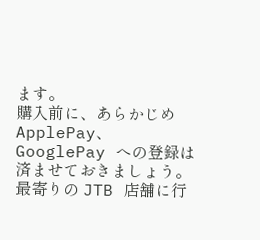ます。
購入前に、あらかじめ ApplePay、GooglePay への登録は済ませておきましょう。
最寄りの JTB 店舗に行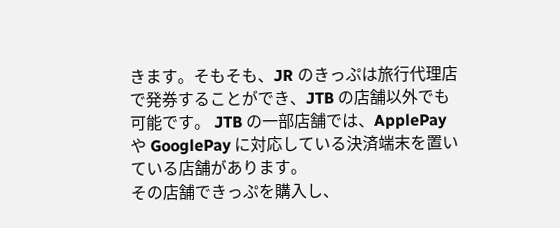きます。そもそも、JR のきっぷは旅行代理店で発券することができ、JTB の店舗以外でも可能です。 JTB の一部店舗では、ApplePay や GooglePay に対応している決済端末を置いている店舗があります。
その店舗できっぷを購入し、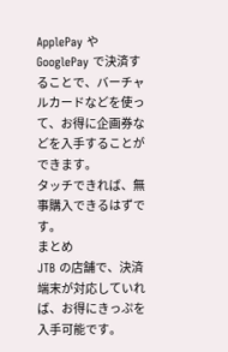ApplePay や GooglePay で決済することで、バーチャルカードなどを使って、お得に企画券などを入手することができます。
タッチできれば、無事購入できるはずです。
まとめ
JTB の店舗で、決済端末が対応していれば、お得にきっぷを入手可能です。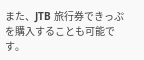また、JTB 旅行券できっぷを購入することも可能です。